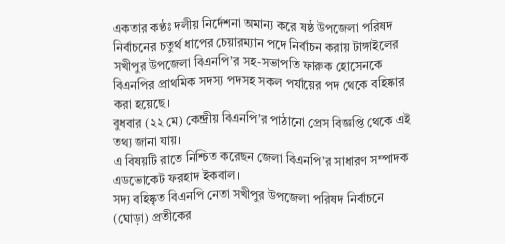একতার কণ্ঠঃ দলীয় নির্দেশনা অমান্য করে ষষ্ঠ উপজেলা পরিষদ নির্বাচনের চতুর্থ ধাপের চেয়ারম্যান পদে নির্বাচন করায় টাঙ্গাইলের সখীপুর উপজেলা বিএনপি’র সহ-সভাপতি ফারুক হোসেনকে বিএনপির প্রাথমিক সদস্য পদসহ সকল পর্যায়ের পদ থেকে বহিষ্কার করা হয়েছে।
বুধবার (২২ মে) কেন্দ্রীয় বিএনপি’র পাঠানো প্রেস বিজ্ঞপ্তি থেকে এই তথ্য জানা যায়।
এ বিষয়টি রাতে নিশ্চিত করেছন জেলা বিএনপি’র সাধারণ সম্পাদক এডভোকেট ফরহাদ ইকবাল।
সদ্য বহিষ্কৃত বিএনপি নেতা সখীপুর উপজেলা পরিষদ নির্বাচনে (ঘোড়া) প্রতীকের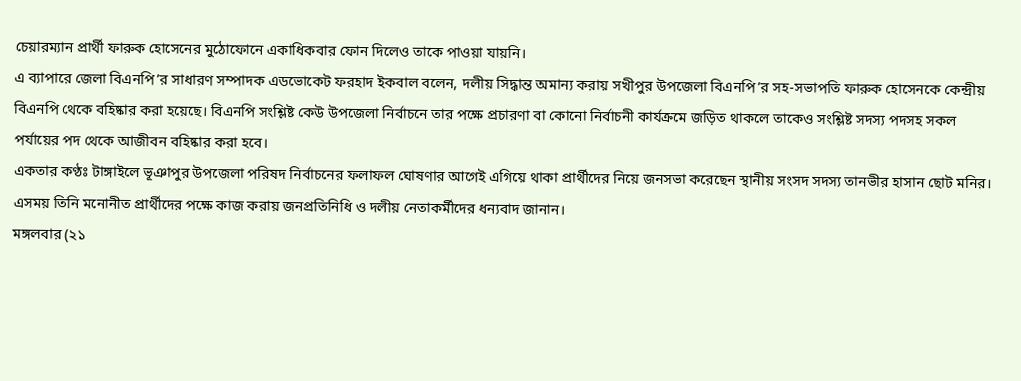চেয়ারম্যান প্রার্থী ফারুক হোসেনের মুঠোফোনে একাধিকবার ফোন দিলেও তাকে পাওয়া যায়নি।
এ ব্যাপারে জেলা বিএনপি’র সাধারণ সম্পাদক এডভোকেট ফরহাদ ইকবাল বলেন, দলীয় সিদ্ধান্ত অমান্য করায় সখীপুর উপজেলা বিএনপি’র সহ-সভাপতি ফারুক হোসেনকে কেন্দ্রীয় বিএনপি থেকে বহিষ্কার করা হয়েছে। বিএনপি সংশ্লিষ্ট কেউ উপজেলা নির্বাচনে তার পক্ষে প্রচারণা বা কোনো নির্বাচনী কার্যক্রমে জড়িত থাকলে তাকেও সংশ্লিষ্ট সদস্য পদসহ সকল পর্যায়ের পদ থেকে আজীবন বহিষ্কার করা হবে।
একতার কণ্ঠঃ টাঙ্গাইলে ভূঞাপুর উপজেলা পরিষদ নির্বাচনের ফলাফল ঘোষণার আগেই এগিয়ে থাকা প্রার্থীদের নিয়ে জনসভা করেছেন স্থানীয় সংসদ সদস্য তানভীর হাসান ছোট মনির। এসময় তিনি মনোনীত প্রার্থীদের পক্ষে কাজ করায় জনপ্রতিনিধি ও দলীয় নেতাকর্মীদের ধন্যবাদ জানান।
মঙ্গলবার (২১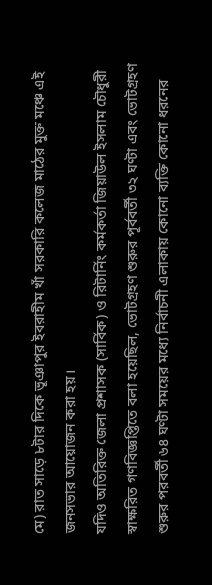মে) রাত সাড়ে ৮টার দিকে ভূঞাপুর ইবরাহীম খাঁ সরকারি কলেজ মাঠের মুক্ত মঞ্চে এই জনসভার আয়োজন করা হয়।
যদিও অতিরিক্ত জেলা প্রশাসক (সার্বিক) ও রিটার্নিং কর্মকর্তা জিয়াউল ইসলাম চৌধুরী স্বাক্ষরিত গণবিজ্ঞপ্তিতে বলা হয়েছিল, ভোটগ্রহণ শুরুর পূর্ববর্তী ৩২ ঘণ্টা এবং ভোটগ্রহণ শুরুর পরবর্তী ৬৪ ঘণ্টা সময়ের মধ্যে নির্বাচনী এলাকায় কোনো ব্যক্তি কোনো ধরনের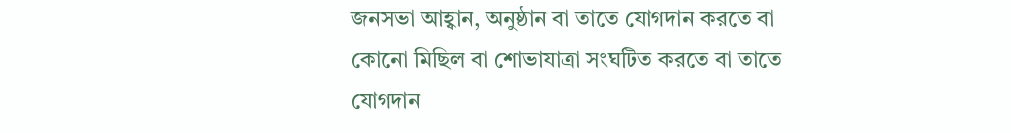জনসভা আহ্বান, অনুষ্ঠান বা তাতে যোগদান করতে বা কোনো মিছিল বা শোভাযাত্রা সংঘটিত করতে বা তাতে যোগদান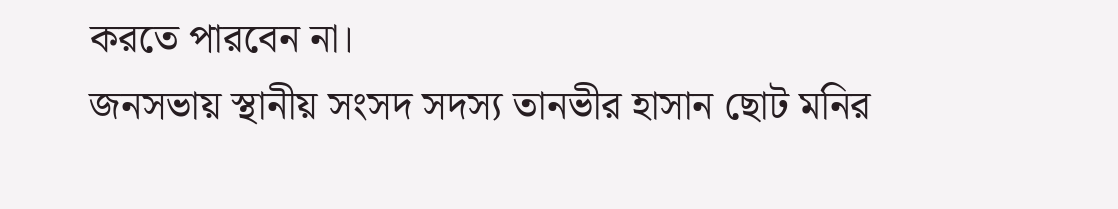করতে পারবেন না।
জনসভায় স্থানীয় সংসদ সদস্য তানভীর হাসান ছোট মনির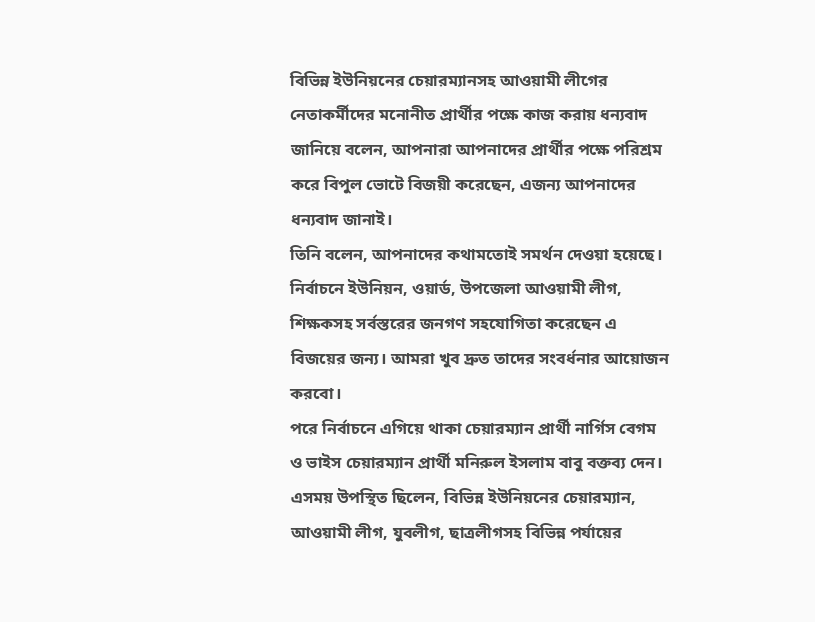বিভিন্ন ইউনিয়নের চেয়ারম্যানসহ আওয়ামী লীগের নেতাকর্মীদের মনোনীত প্রার্থীর পক্ষে কাজ করায় ধন্যবাদ জানিয়ে বলেন, আপনারা আপনাদের প্রার্থীর পক্ষে পরিশ্রম করে বিপুল ভোটে বিজয়ী করেছেন, এজন্য আপনাদের ধন্যবাদ জানাই।
তিনি বলেন, আপনাদের কথামতোই সমর্থন দেওয়া হয়েছে। নির্বাচনে ইউনিয়ন, ওয়ার্ড, উপজেলা আওয়ামী লীগ, শিক্ষকসহ সর্বস্তরের জনগণ সহযোগিতা করেছেন এ বিজয়ের জন্য। আমরা খুব দ্রুত তাদের সংবর্ধনার আয়োজন করবো।
পরে নির্বাচনে এগিয়ে থাকা চেয়ারম্যান প্রার্থী নার্গিস বেগম ও ভাইস চেয়ারম্যান প্রার্থী মনিরুল ইসলাম বাবু বক্তব্য দেন।
এসময় উপস্থিত ছিলেন, বিভিন্ন ইউনিয়নের চেয়ারম্যান, আওয়ামী লীগ, যুবলীগ, ছাত্রলীগসহ বিভিন্ন পর্যায়ের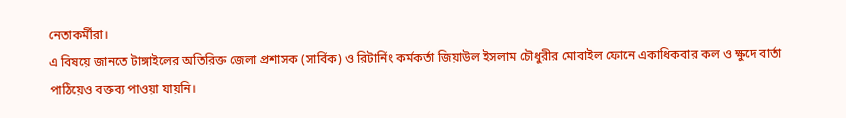নেতাকর্মীরা।
এ বিষয়ে জানতে টাঙ্গাইলের অতিরিক্ত জেলা প্রশাসক (সার্বিক) ও রিটার্নিং কর্মকর্তা জিয়াউল ইসলাম চৌধুরীর মোবাইল ফোনে একাধিকবার কল ও ক্ষুদে বার্তা পাঠিয়েও বক্তব্য পাওয়া যায়নি।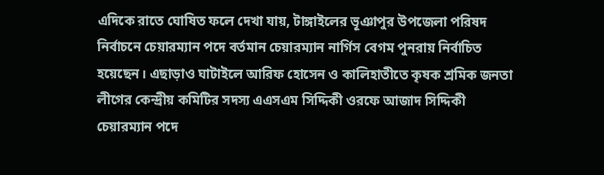এদিকে রাতে ঘোষিত ফলে দেখা যায়, টাঙ্গাইলের ভূঞাপুর উপজেলা পরিষদ নির্বাচনে চেয়ারম্যান পদে বর্তমান চেয়ারম্যান নার্গিস বেগম পুনরায় নির্বাচিত হয়েছেন। এছাড়াও ঘাটাইলে আরিফ হোসেন ও কালিহাতীতে কৃষক শ্রমিক জনতা লীগের কেন্দ্রীয় কমিটির সদস্য এএসএম সিদ্দিকী ওরফে আজাদ সিদ্দিকী চেয়ারম্যান পদে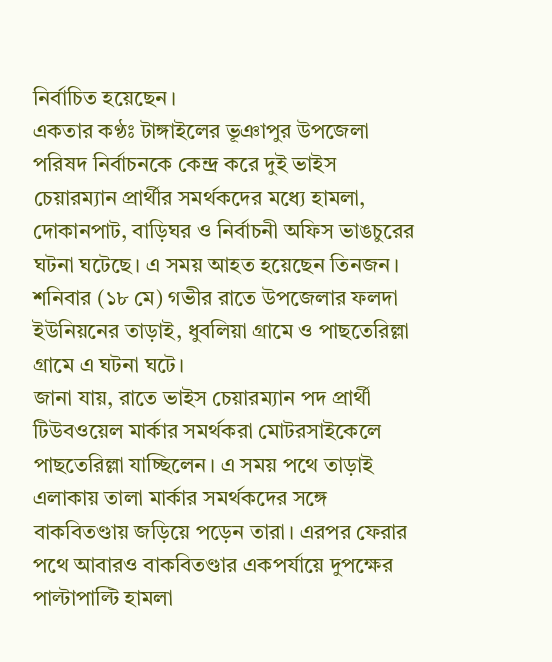নির্বাচিত হয়েছেন।
একতার কণ্ঠঃ টাঙ্গাইলের ভূঞাপুর উপজেলা পরিষদ নির্বাচনকে কেন্দ্র করে দুই ভাইস চেয়ারম্যান প্রার্থীর সমর্থকদের মধ্যে হামলা, দোকানপাট, বাড়িঘর ও নির্বাচনী অফিস ভাঙচুরের ঘটনা ঘটেছে। এ সময় আহত হয়েছেন তিনজন।
শনিবার (১৮ মে) গভীর রাতে উপজেলার ফলদা ইউনিয়নের তাড়াই, ধুবলিয়া গ্রামে ও পাছতেরিল্লা গ্রামে এ ঘটনা ঘটে।
জানা যায়, রাতে ভাইস চেয়ারম্যান পদ প্রার্থী টিউবওয়েল মার্কার সমর্থকরা মোটরসাইকেলে পাছতেরিল্লা যাচ্ছিলেন। এ সময় পথে তাড়াই এলাকায় তালা মার্কার সমর্থকদের সঙ্গে বাকবিতণ্ডায় জড়িয়ে পড়েন তারা। এরপর ফেরার পথে আবারও বাকবিতণ্ডার একপর্যায়ে দুপক্ষের পাল্টাপাল্টি হামলা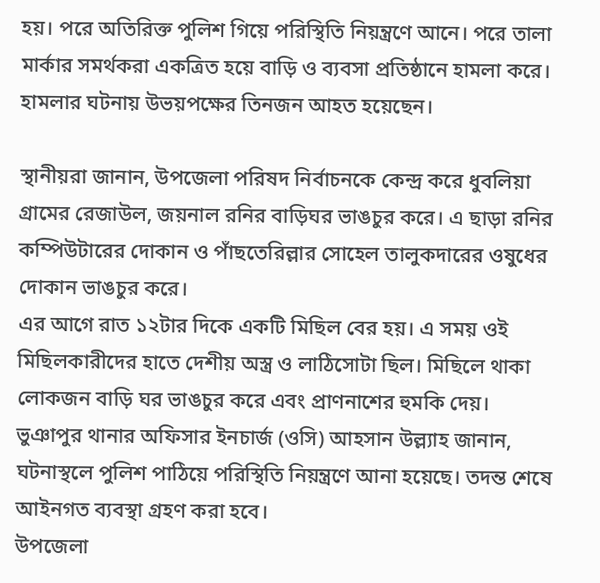হয়। পরে অতিরিক্ত পুলিশ গিয়ে পরিস্থিতি নিয়ন্ত্রণে আনে। পরে তালা মার্কার সমর্থকরা একত্রিত হয়ে বাড়ি ও ব্যবসা প্রতিষ্ঠানে হামলা করে। হামলার ঘটনায় উভয়পক্ষের তিনজন আহত হয়েছেন।

স্থানীয়রা জানান, উপজেলা পরিষদ নির্বাচনকে কেন্দ্র করে ধুবলিয়া গ্রামের রেজাউল, জয়নাল রনির বাড়িঘর ভাঙচুর করে। এ ছাড়া রনির কম্পিউটারের দোকান ও পাঁছতেরিল্লার সোহেল তালুকদারের ওষুধের দোকান ভাঙচুর করে।
এর আগে রাত ১২টার দিকে একটি মিছিল বের হয়। এ সময় ওই মিছিলকারীদের হাতে দেশীয় অস্ত্র ও লাঠিসোটা ছিল। মিছিলে থাকা লোকজন বাড়ি ঘর ভাঙচুর করে এবং প্রাণনাশের হুমকি দেয়।
ভুঞাপুর থানার অফিসার ইনচার্জ (ওসি) আহসান উল্ল্যাহ জানান, ঘটনাস্থলে পুলিশ পাঠিয়ে পরিস্থিতি নিয়ন্ত্রণে আনা হয়েছে। তদন্ত শেষে আইনগত ব্যবস্থা গ্রহণ করা হবে।
উপজেলা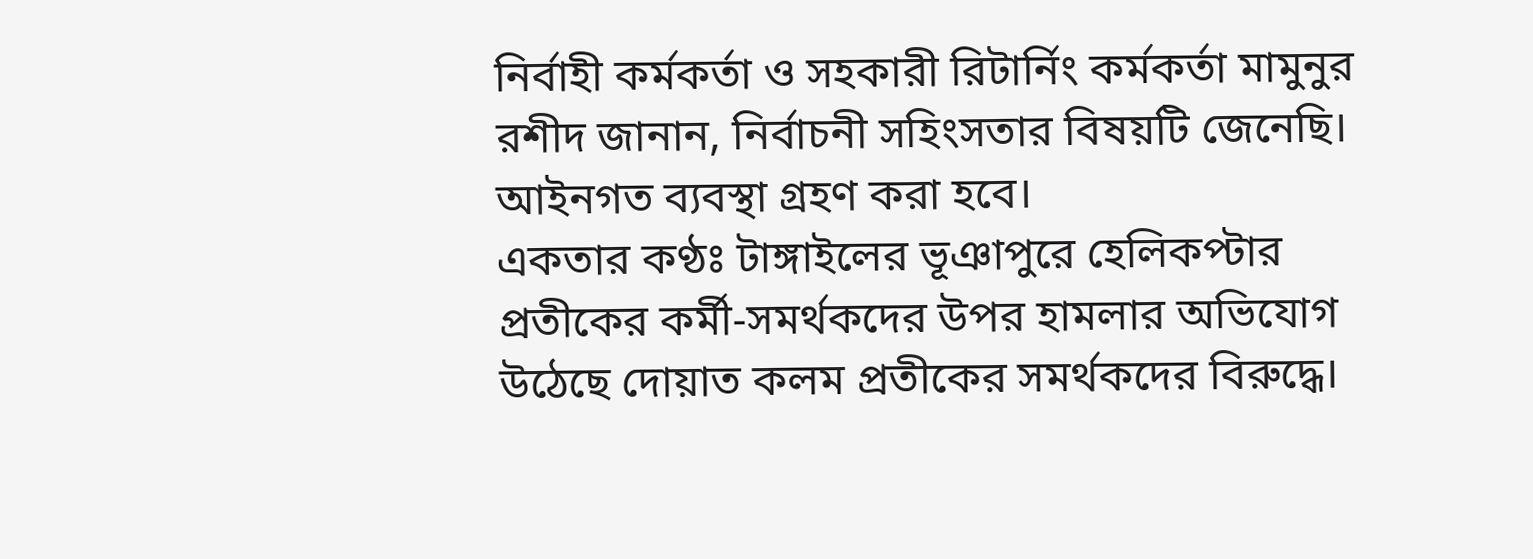নির্বাহী কর্মকর্তা ও সহকারী রিটার্নিং কর্মকর্তা মামুনুর রশীদ জানান, নির্বাচনী সহিংসতার বিষয়টি জেনেছি। আইনগত ব্যবস্থা গ্রহণ করা হবে।
একতার কণ্ঠঃ টাঙ্গাইলের ভূঞাপুরে হেলিকপ্টার প্রতীকের কর্মী-সমর্থকদের উপর হামলার অভিযোগ উঠেছে দোয়াত কলম প্রতীকের সমর্থকদের বিরুদ্ধে।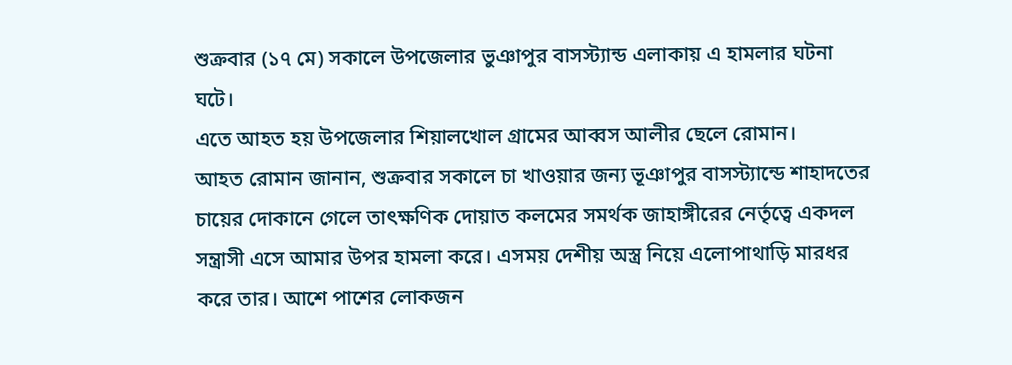শুক্রবার (১৭ মে) সকালে উপজেলার ভুঞাপুর বাসস্ট্যান্ড এলাকায় এ হামলার ঘটনা ঘটে।
এতে আহত হয় উপজেলার শিয়ালখোল গ্রামের আব্বস আলীর ছেলে রোমান।
আহত রোমান জানান, শুক্রবার সকালে চা খাওয়ার জন্য ভূঞাপুর বাসস্ট্যান্ডে শাহাদতের চায়ের দোকানে গেলে তাৎক্ষণিক দোয়াত কলমের সমর্থক জাহাঙ্গীরের নের্তৃত্বে একদল সন্ত্রাসী এসে আমার উপর হামলা করে। এসময় দেশীয় অস্ত্র নিয়ে এলোপাথাড়ি মারধর করে তার। আশে পাশের লোকজন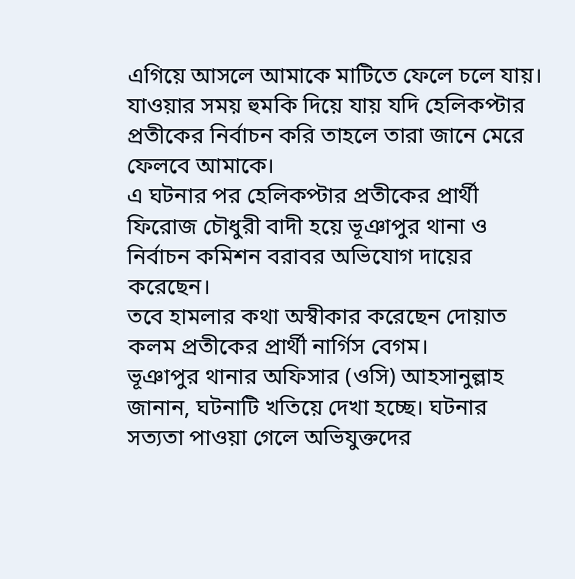এগিয়ে আসলে আমাকে মাটিতে ফেলে চলে যায়। যাওয়ার সময় হুমকি দিয়ে যায় যদি হেলিকপ্টার প্রতীকের নির্বাচন করি তাহলে তারা জানে মেরে ফেলবে আমাকে।
এ ঘটনার পর হেলিকপ্টার প্রতীকের প্রার্থী ফিরোজ চৌধুরী বাদী হয়ে ভূঞাপুর থানা ও নির্বাচন কমিশন বরাবর অভিযোগ দায়ের করেছেন।
তবে হামলার কথা অস্বীকার করেছেন দোয়াত কলম প্রতীকের প্রার্থী নার্গিস বেগম।
ভূঞাপুর থানার অফিসার (ওসি) আহসানুল্লাহ জানান, ঘটনাটি খতিয়ে দেখা হচ্ছে। ঘটনার সত্যতা পাওয়া গেলে অভিযুক্তদের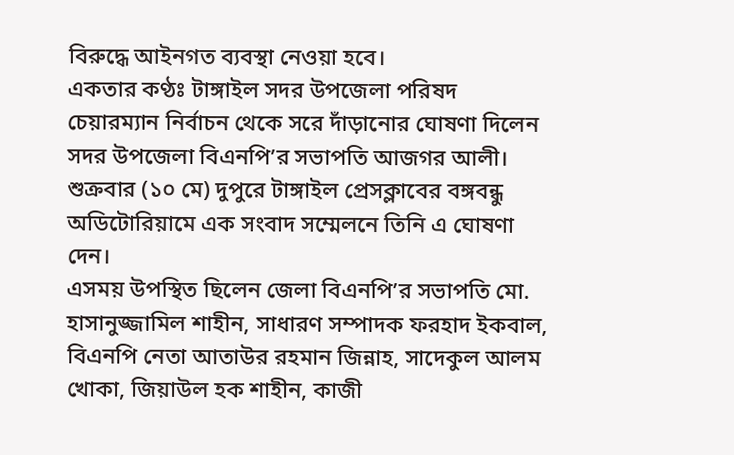বিরুদ্ধে আইনগত ব্যবস্থা নেওয়া হবে।
একতার কণ্ঠঃ টাঙ্গাইল সদর উপজেলা পরিষদ চেয়ারম্যান নির্বাচন থেকে সরে দাঁড়ানোর ঘোষণা দিলেন সদর উপজেলা বিএনপি’র সভাপতি আজগর আলী।
শুক্রবার (১০ মে) দুপুরে টাঙ্গাইল প্রেসক্লাবের বঙ্গবন্ধু অডিটোরিয়ামে এক সংবাদ সম্মেলনে তিনি এ ঘোষণা দেন।
এসময় উপস্থিত ছিলেন জেলা বিএনপি’র সভাপতি মো. হাসানুজ্জামিল শাহীন, সাধারণ সম্পাদক ফরহাদ ইকবাল, বিএনপি নেতা আতাউর রহমান জিন্নাহ, সাদেকুল আলম খোকা, জিয়াউল হক শাহীন, কাজী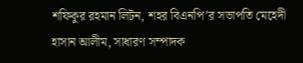শফিকুর রহমান লিটন, শহর বিএনপি’র সভাপতি মেহেদী হাসান আলীম, সাধারণ সম্পাদক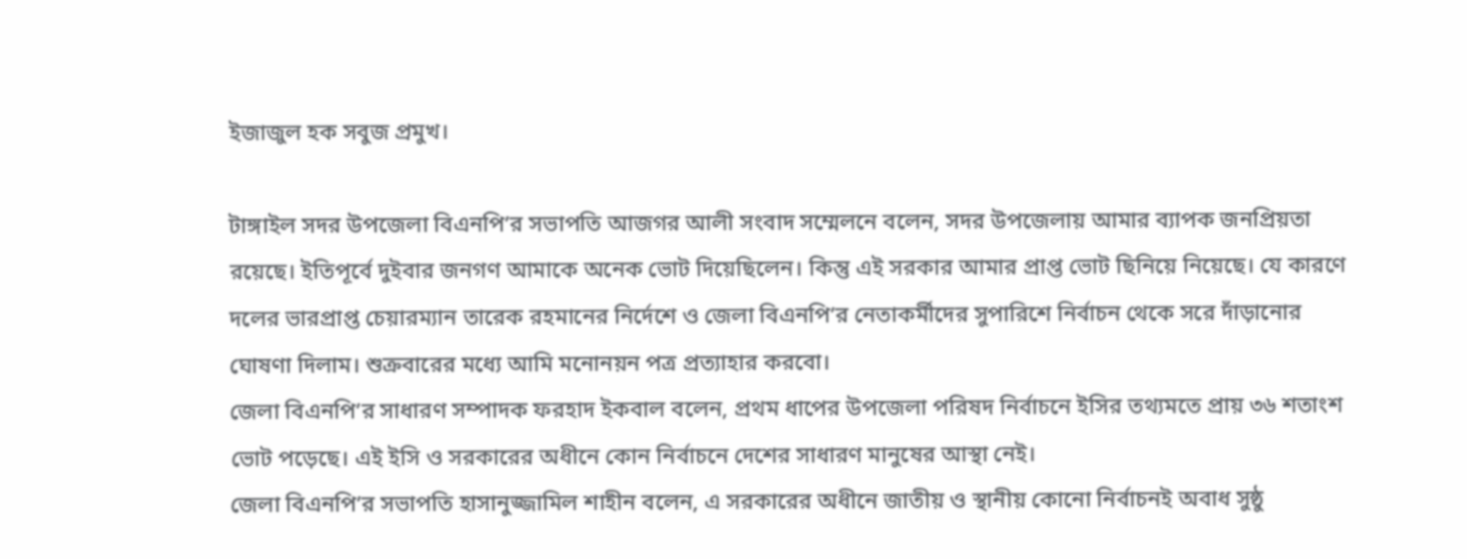ইজাজুল হক সবুজ প্রমুখ।

টাঙ্গাইল সদর উপজেলা বিএনপি’র সভাপতি আজগর আলী সংবাদ সম্মেলনে বলেন, সদর উপজেলায় আমার ব্যাপক জনপ্রিয়তা রয়েছে। ইতিপূর্বে দুইবার জনগণ আমাকে অনেক ভোট দিয়েছিলেন। কিন্তু এই সরকার আমার প্রাপ্ত ভোট ছিনিয়ে নিয়েছে। যে কারণে দলের ভারপ্রাপ্ত চেয়ারম্যান তারেক রহমানের নির্দেশে ও জেলা বিএনপি’র নেতাকর্মীদের সুপারিশে নির্বাচন থেকে সরে দাঁড়ানোর ঘোষণা দিলাম। শুক্রবারের মধ্যে আমি মনোনয়ন পত্র প্রত্যাহার করবো।
জেলা বিএনপি’র সাধারণ সম্পাদক ফরহাদ ইকবাল বলেন, প্রথম ধাপের উপজেলা পরিষদ নির্বাচনে ইসির তথ্যমতে প্রায় ৩৬ শতাংশ ভোট পড়েছে। এই ইসি ও সরকারের অধীনে কোন নির্বাচনে দেশের সাধারণ মানুষের আস্থা নেই।
জেলা বিএনপি’র সভাপতি হাসানুজ্জামিল শাহীন বলেন, এ সরকারের অধীনে জাতীয় ও স্থানীয় কোনো নির্বাচনই অবাধ সুষ্ঠু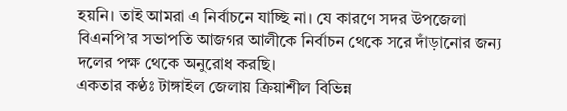হয়নি। তাই আমরা এ নির্বাচনে যাচ্ছি না। যে কারণে সদর উপজেলা বিএনপি’র সভাপতি আজগর আলীকে নির্বাচন থেকে সরে দাঁড়ানোর জন্য দলের পক্ষ থেকে অনুরোধ করছি।
একতার কণ্ঠঃ টাঙ্গাইল জেলায় ক্রিয়াশীল বিভিন্ন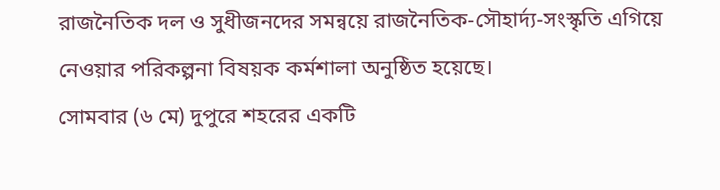রাজনৈতিক দল ও সুধীজনদের সমন্বয়ে রাজনৈতিক-সৌহার্দ্য-সংস্কৃতি এগিয়ে নেওয়ার পরিকল্পনা বিষয়ক কর্মশালা অনুষ্ঠিত হয়েছে।
সোমবার (৬ মে) দুপুরে শহরের একটি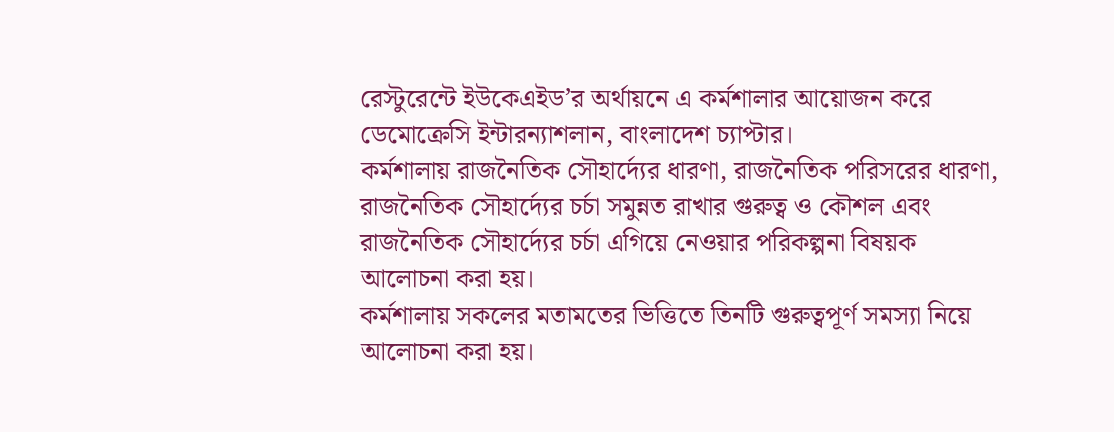রেস্টুরেন্টে ইউকেএইড’র অর্থায়নে এ কর্মশালার আয়োজন করে ডেমোক্রেসি ইন্টারন্যাশলান, বাংলাদেশ চ্যাপ্টার।
কর্মশালায় রাজনৈতিক সৌহার্দ্যের ধারণা, রাজনৈতিক পরিসরের ধারণা, রাজনৈতিক সৌহার্দ্যের চর্চা সমুন্নত রাখার গুরুত্ব ও কৌশল এবং রাজনৈতিক সৌহার্দ্যের চর্চা এগিয়ে নেওয়ার পরিকল্পনা বিষয়ক আলোচনা করা হয়।
কর্মশালায় সকলের মতামতের ভিত্তিতে তিনটি গুরুত্বপূর্ণ সমস্যা নিয়ে আলোচনা করা হয়।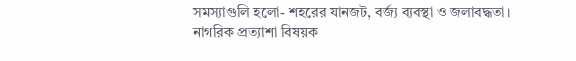সমস্যাগুলি হলো- শহরের যানজট, বর্জ্য ব্যবস্থা ও জলাবদ্ধতা।
নাগরিক প্রত্যাশা বিষয়ক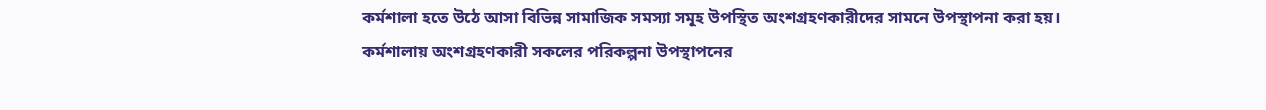কর্মশালা হতে উঠে আসা বিভিন্ন সামাজিক সমস্যা সমূহ উপস্থিত অংশগ্রহণকারীদের সামনে উপস্থাপনা করা হয়।
কর্মশালায় অংশগ্রহণকারী সকলের পরিকল্পনা উপস্থাপনের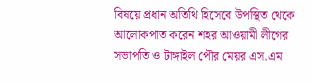বিষয়ে প্রধান অতিথি হিসেবে উপস্থিত থেকে আলোকপাত করেন শহর আওয়ামী লীগের সভাপতি ও টাঙ্গাইল পৌর মেয়র এস.এম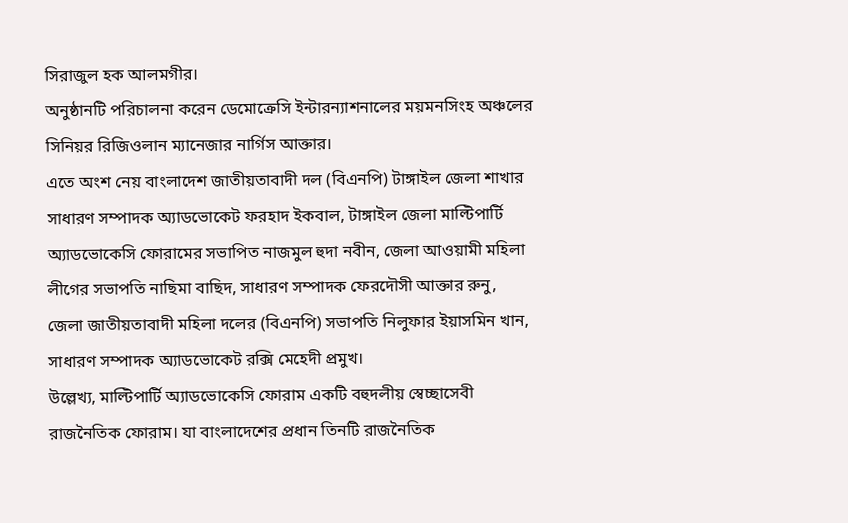সিরাজুল হক আলমগীর।
অনুষ্ঠানটি পরিচালনা করেন ডেমোক্রেসি ইন্টারন্যাশনালের ময়মনসিংহ অঞ্চলের সিনিয়র রিজিওলান ম্যানেজার নার্গিস আক্তার।
এতে অংশ নেয় বাংলাদেশ জাতীয়তাবাদী দল (বিএনপি) টাঙ্গাইল জেলা শাখার সাধারণ সম্পাদক অ্যাডভোকেট ফরহাদ ইকবাল, টাঙ্গাইল জেলা মাল্টিপার্টি অ্যাডভোকেসি ফোরামের সভাপিত নাজমুল হুদা নবীন, জেলা আওয়ামী মহিলা লীগের সভাপতি নাছিমা বাছিদ, সাধারণ সম্পাদক ফেরদৌসী আক্তার রুনু, জেলা জাতীয়তাবাদী মহিলা দলের (বিএনপি) সভাপতি নিলুফার ইয়াসমিন খান, সাধারণ সম্পাদক অ্যাডভোকেট রক্সি মেহেদী প্রমুখ।
উল্লেখ্য, মাল্টিপার্টি অ্যাডভোকেসি ফোরাম একটি বহুদলীয় স্বেচ্ছাসেবী রাজনৈতিক ফোরাম। যা বাংলাদেশের প্রধান তিনটি রাজনৈতিক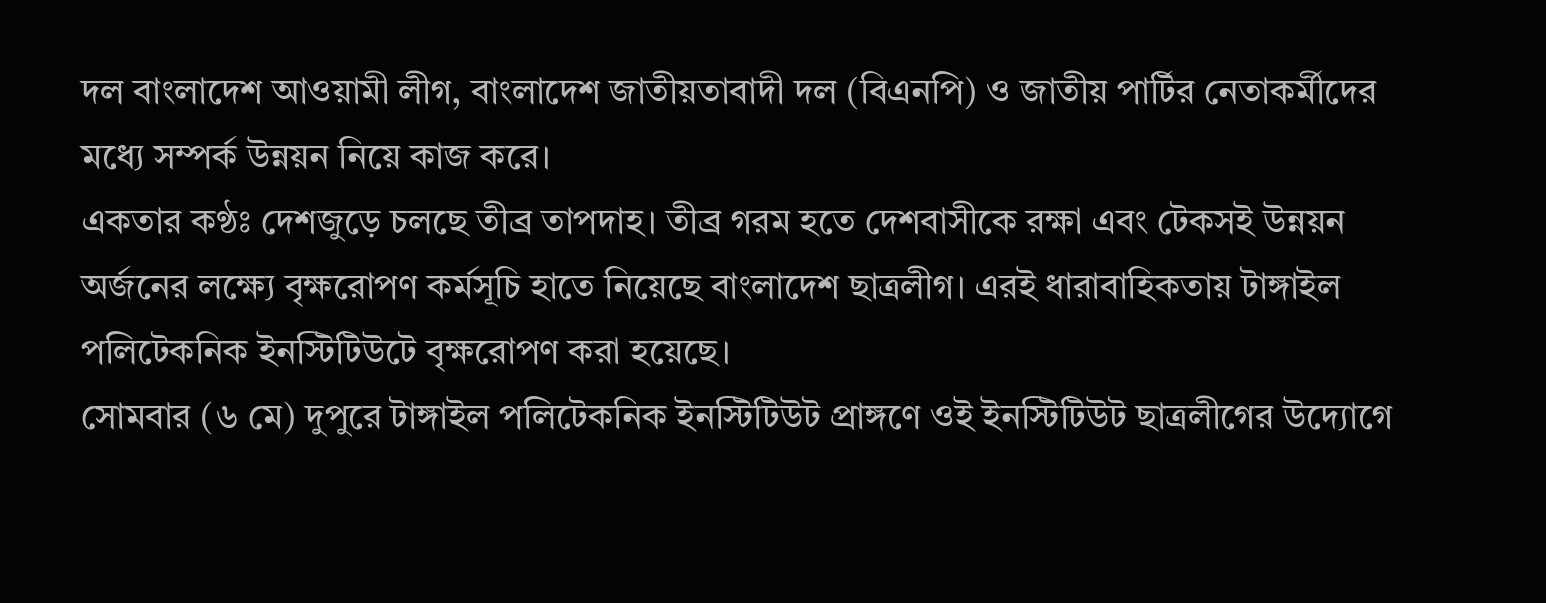দল বাংলাদেশ আওয়ামী লীগ, বাংলাদেশ জাতীয়তাবাদী দল (বিএনপি) ও জাতীয় পার্টির নেতাকর্মীদের মধ্যে সম্পর্ক উন্নয়ন নিয়ে কাজ করে।
একতার কণ্ঠঃ দেশজুড়ে চলছে তীব্র তাপদাহ। তীব্র গরম হতে দেশবাসীকে রক্ষা এবং টেকসই উন্নয়ন অর্জনের লক্ষ্যে বৃক্ষরোপণ কর্মসূচি হাতে নিয়েছে বাংলাদেশ ছাত্রলীগ। এরই ধারাবাহিকতায় টাঙ্গাইল পলিটেকনিক ইনস্টিটিউটে বৃক্ষরোপণ করা হয়েছে।
সোমবার (৬ মে) দুপুরে টাঙ্গাইল পলিটেকনিক ইনস্টিটিউট প্রাঙ্গণে ওই ইনস্টিটিউট ছাত্রলীগের উদ্যোগে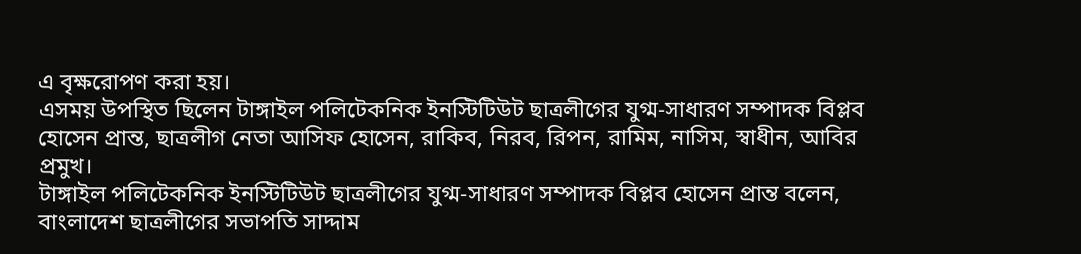এ বৃক্ষরোপণ করা হয়।
এসময় উপস্থিত ছিলেন টাঙ্গাইল পলিটেকনিক ইনস্টিটিউট ছাত্রলীগের যুগ্ম-সাধারণ সম্পাদক বিপ্লব হোসেন প্রান্ত, ছাত্রলীগ নেতা আসিফ হোসেন, রাকিব, নিরব, রিপন, রামিম, নাসিম, স্বাধীন, আবির প্রমুখ।
টাঙ্গাইল পলিটেকনিক ইনস্টিটিউট ছাত্রলীগের যুগ্ম-সাধারণ সম্পাদক বিপ্লব হোসেন প্রান্ত বলেন, বাংলাদেশ ছাত্রলীগের সভাপতি সাদ্দাম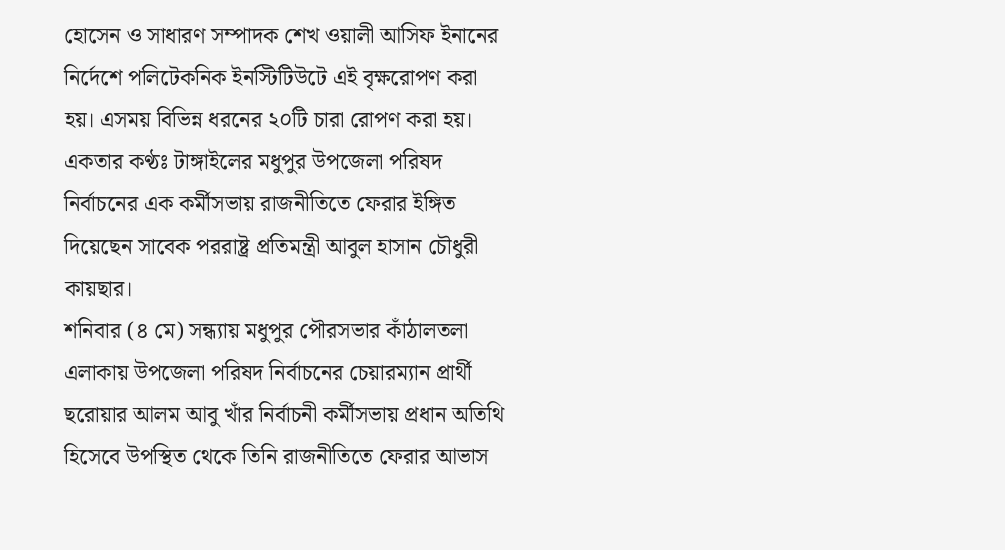হোসেন ও সাধারণ সম্পাদক শেখ ওয়ালী আসিফ ইনানের নির্দেশে পলিটেকনিক ইনস্টিটিউটে এই বৃক্ষরোপণ করা হয়। এসময় বিভিন্ন ধরনের ২০টি চারা রোপণ করা হয়।
একতার কণ্ঠঃ টাঙ্গাইলের মধুপুর উপজেলা পরিষদ নির্বাচনের এক কর্মীসভায় রাজনীতিতে ফেরার ইঙ্গিত দিয়েছেন সাবেক পররাষ্ট্র প্রতিমন্ত্রী আবুল হাসান চৌধুরী কায়ছার।
শনিবার (৪ মে) সন্ধ্যায় মধুপুর পৌরসভার কাঁঠালতলা এলাকায় উপজেলা পরিষদ নির্বাচনের চেয়ারম্যান প্রার্থী ছরোয়ার আলম আবু খাঁর নির্বাচনী কর্মীসভায় প্রধান অতিথি হিসেবে উপস্থিত থেকে তিনি রাজনীতিতে ফেরার আভাস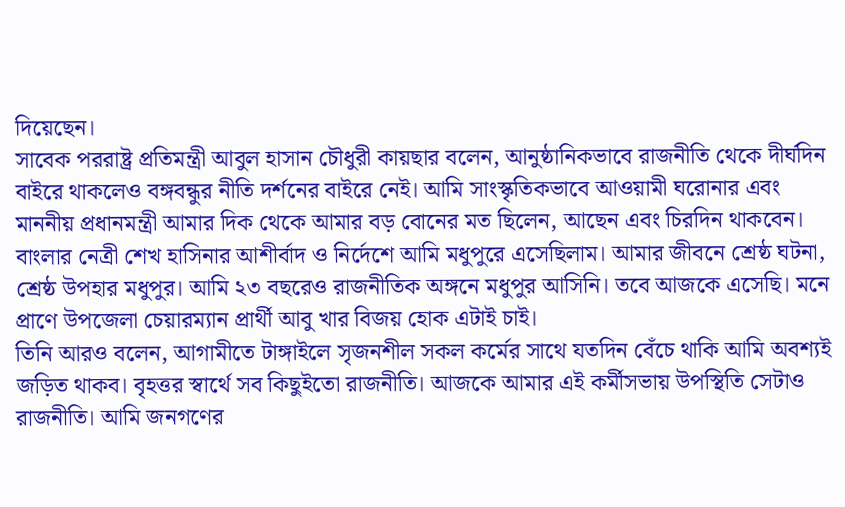দিয়েছেন।
সাবেক পররাষ্ট্র প্রতিমন্ত্রী আবুল হাসান চৌধুরী কায়ছার বলেন, আনুষ্ঠানিকভাবে রাজনীতি থেকে দীর্ঘদিন বাইরে থাকলেও বঙ্গবন্ধুর নীতি দর্শনের বাইরে নেই। আমি সাংস্কৃতিকভাবে আওয়ামী ঘরোনার এবং মাননীয় প্রধানমন্ত্রী আমার দিক থেকে আমার বড় বোনের মত ছিলেন, আছেন এবং চিরদিন থাকবেন। বাংলার নেত্রী শেখ হাসিনার আশীর্বাদ ও নির্দেশে আমি মধুপুরে এসেছিলাম। আমার জীবনে শ্রেষ্ঠ ঘটনা, শ্রেষ্ঠ উপহার মধুপুর। আমি ২৩ বছরেও রাজনীতিক অঙ্গনে মধুপুর আসিনি। তবে আজকে এসেছি। মনে প্রাণে উপজেলা চেয়ারম্যান প্রার্থী আবু খার বিজয় হোক এটাই চাই।
তিনি আরও বলেন, আগামীতে টাঙ্গাইলে সৃজনশীল সকল কর্মের সাথে যতদিন বেঁচে থাকি আমি অবশ্যই জড়িত থাকব। বৃহত্তর স্বার্থে সব কিছুইতো রাজনীতি। আজকে আমার এই কর্মীসভায় উপস্থিতি সেটাও রাজনীতি। আমি জনগণের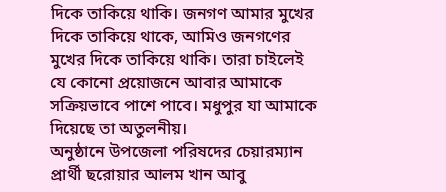দিকে তাকিয়ে থাকি। জনগণ আমার মুখের দিকে তাকিয়ে থাকে, আমিও জনগণের মুখের দিকে তাকিয়ে থাকি। তারা চাইলেই যে কোনো প্রয়োজনে আবার আমাকে সক্রিয়ভাবে পাশে পাবে। মধুপুর যা আমাকে দিয়েছে তা অতুলনীয়।
অনুষ্ঠানে উপজেলা পরিষদের চেয়ারম্যান প্রার্থী ছরোয়ার আলম খান আবু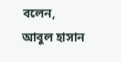বলেন, আবুল হাসান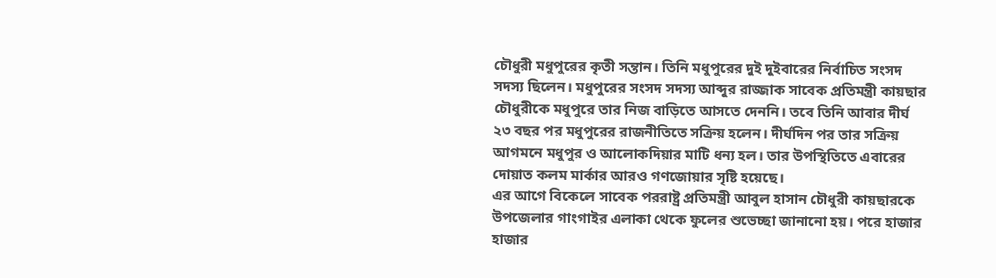চৌধুরী মধুপুরের কৃতী সন্তান। তিনি মধুপুরের দুই দুইবারের নির্বাচিত সংসদ সদস্য ছিলেন। মধুপুরের সংসদ সদস্য আব্দুর রাজ্জাক সাবেক প্রতিমন্ত্রী কায়ছার চৌধুরীকে মধুপুরে তার নিজ বাড়িতে আসতে দেননি। তবে তিনি আবার দীর্ঘ ২৩ বছর পর মধুপুরের রাজনীতিতে সক্রিয় হলেন। দীর্ঘদিন পর তার সক্রিয় আগমনে মধুপুর ও আলোকদিয়ার মাটি ধন্য হল। তার উপস্থিতিতে এবারের দোয়াত কলম মার্কার আরও গণজোয়ার সৃষ্টি হয়েছে।
এর আগে বিকেলে সাবেক পররাষ্ট্র প্রতিমন্ত্রী আবুল হাসান চৌধুরী কায়ছারকে উপজেলার গাংগাইর এলাকা থেকে ফুলের শুভেচ্ছা জানানো হয়। পরে হাজার হাজার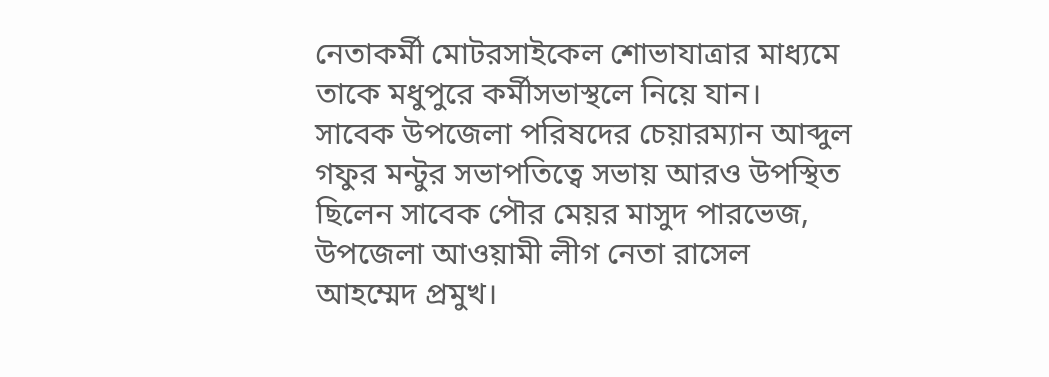নেতাকর্মী মোটরসাইকেল শোভাযাত্রার মাধ্যমে তাকে মধুপুরে কর্মীসভাস্থলে নিয়ে যান।
সাবেক উপজেলা পরিষদের চেয়ারম্যান আব্দুল গফুর মন্টুর সভাপতিত্বে সভায় আরও উপস্থিত ছিলেন সাবেক পৌর মেয়র মাসুদ পারভেজ, উপজেলা আওয়ামী লীগ নেতা রাসেল আহম্মেদ প্রমুখ।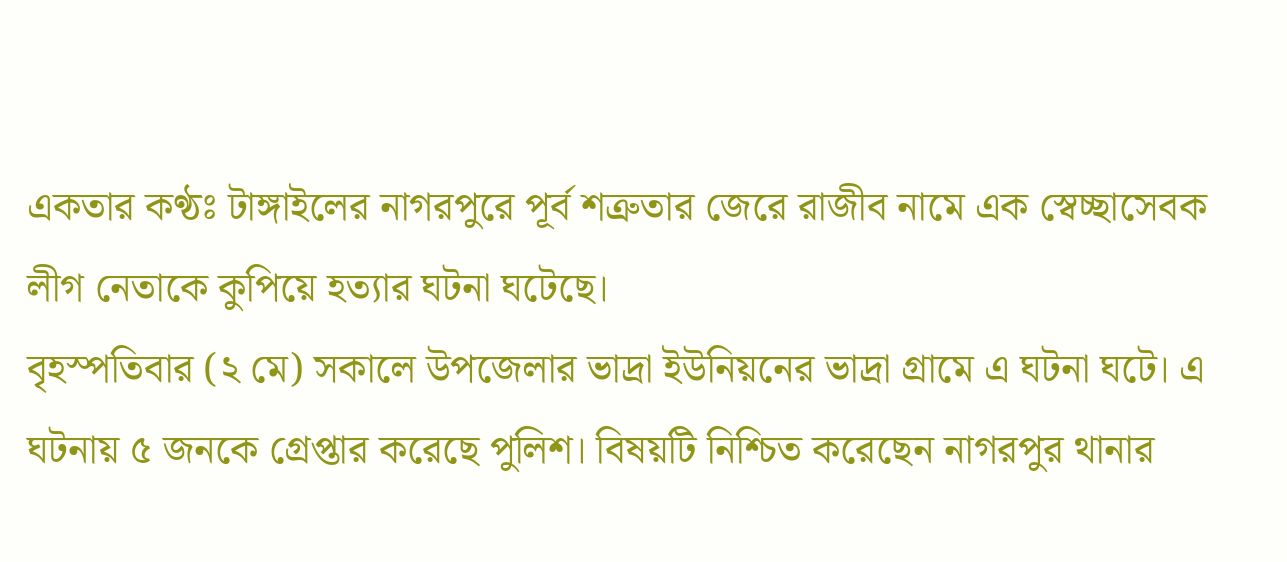একতার কণ্ঠঃ টাঙ্গাইলের নাগরপুরে পূর্ব শত্রুতার জেরে রাজীব নামে এক স্বেচ্ছাসেবক লীগ নেতাকে কুপিয়ে হত্যার ঘটনা ঘটেছে।
বৃহস্পতিবার (২ মে) সকালে উপজেলার ভাদ্রা ইউনিয়নের ভাদ্রা গ্রামে এ ঘটনা ঘটে। এ ঘটনায় ৫ জনকে গ্রেপ্তার করেছে পুলিশ। বিষয়টি নিশ্চিত করেছেন নাগরপুর থানার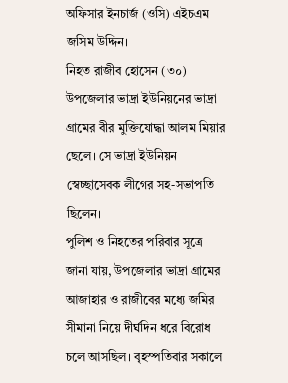অফিসার ইনচার্জ (ওসি) এইচএম জসিম উদ্দিন।
নিহত রাজীব হোসেন (৩০) উপজেলার ভাদ্রা ইউনিয়নের ভাদ্রা গ্রামের বীর মুক্তিযোদ্ধা আলম মিয়ার ছেলে। সে ভাদ্রা ইউনিয়ন স্বেচ্ছাসেবক লীগের সহ-সভাপতি ছিলেন।
পুলিশ ও নিহতের পরিবার সূত্রে জানা যায়, উপজেলার ভাদ্রা গ্রামের আজাহার ও রাজীবের মধ্যে জমির সীমানা নিয়ে দীর্ঘদিন ধরে বিরোধ চলে আসছিল। বৃহস্পতিবার সকালে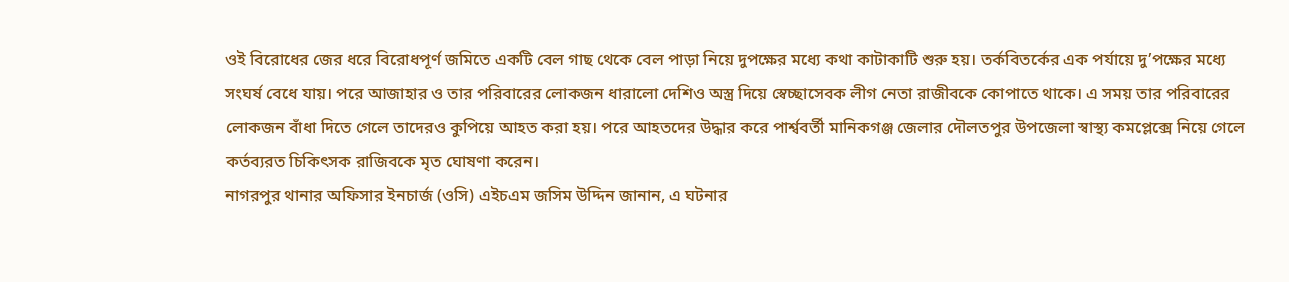ওই বিরোধের জের ধরে বিরোধপূর্ণ জমিতে একটি বেল গাছ থেকে বেল পাড়া নিয়ে দুপক্ষের মধ্যে কথা কাটাকাটি শুরু হয়। তর্কবিতর্কের এক পর্যায়ে দু’পক্ষের মধ্যে সংঘর্ষ বেধে যায়। পরে আজাহার ও তার পরিবারের লোকজন ধারালো দেশিও অস্ত্র দিয়ে স্বেচ্ছাসেবক লীগ নেতা রাজীবকে কোপাতে থাকে। এ সময় তার পরিবারের লোকজন বাঁধা দিতে গেলে তাদেরও কুপিয়ে আহত করা হয়। পরে আহতদের উদ্ধার করে পার্শ্ববর্তী মানিকগঞ্জ জেলার দৌলতপুর উপজেলা স্বাস্থ্য কমপ্লেক্সে নিয়ে গেলে কর্তব্যরত চিকিৎসক রাজিবকে মৃত ঘোষণা করেন।
নাগরপুর থানার অফিসার ইনচার্জ (ওসি) এইচএম জসিম উদ্দিন জানান, এ ঘটনার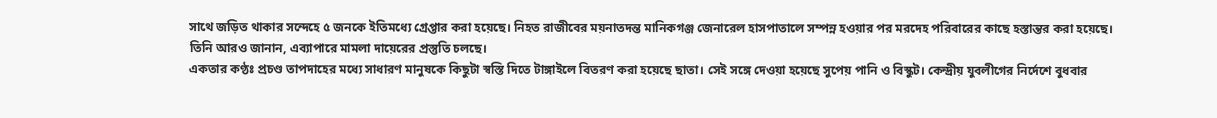সাথে জড়িত থাকার সন্দেহে ৫ জনকে ইতিমধ্যে গ্রেপ্তার করা হয়েছে। নিহত রাজীবের ময়নাতদন্ত মানিকগঞ্জ জেনারেল হাসপাতালে সম্পন্ন হওয়ার পর মরদেহ পরিবারের কাছে হস্তান্তর করা হয়েছে।
তিনি আরও জানান, এব্যাপারে মামলা দায়েরের প্রস্তুতি চলছে।
একতার কণ্ঠঃ প্রচণ্ড তাপদাহের মধ্যে সাধারণ মানুষকে কিছুটা স্বস্তি দিতে টাঙ্গাইলে বিতরণ করা হয়েছে ছাতা। সেই সঙ্গে দেওয়া হয়েছে সুপেয় পানি ও বিস্কুট। কেন্দ্রীয় যুবলীগের নির্দেশে বুধবার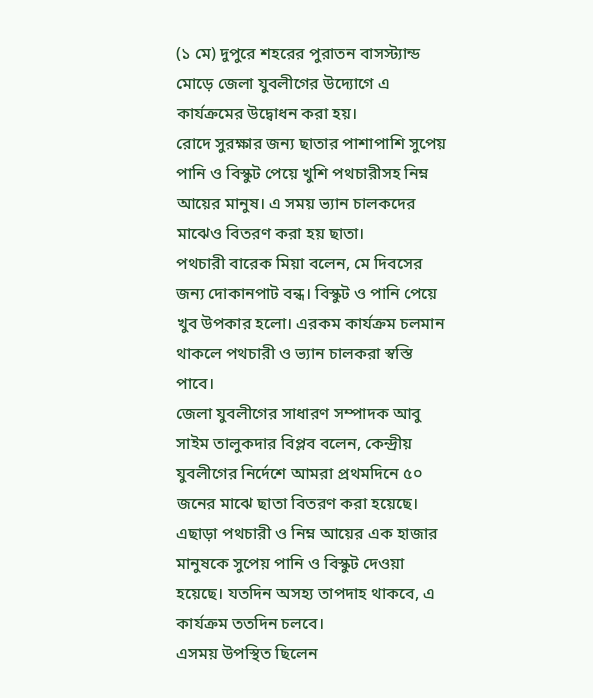(১ মে) দুপুরে শহরের পুরাতন বাসস্ট্যান্ড মোড়ে জেলা যুবলীগের উদ্যোগে এ কার্যক্রমের উদ্বোধন করা হয়।
রোদে সুরক্ষার জন্য ছাতার পাশাপাশি সুপেয় পানি ও বিস্কুট পেয়ে খুশি পথচারীসহ নিম্ন আয়ের মানুষ। এ সময় ভ্যান চালকদের মাঝেও বিতরণ করা হয় ছাতা।
পথচারী বারেক মিয়া বলেন, মে দিবসের জন্য দোকানপাট বন্ধ। বিস্কুট ও পানি পেয়ে খুব উপকার হলো। এরকম কার্যক্রম চলমান থাকলে পথচারী ও ভ্যান চালকরা স্বস্তি পাবে।
জেলা যুবলীগের সাধারণ সম্পাদক আবু সাইম তালুকদার বিপ্লব বলেন, কেন্দ্রীয় যুবলীগের নির্দেশে আমরা প্রথমদিনে ৫০ জনের মাঝে ছাতা বিতরণ করা হয়েছে। এছাড়া পথচারী ও নিম্ন আয়ের এক হাজার মানুষকে সুপেয় পানি ও বিস্কুট দেওয়া হয়েছে। যতদিন অসহ্য তাপদাহ থাকবে, এ কার্যক্রম ততদিন চলবে।
এসময় উপস্থিত ছিলেন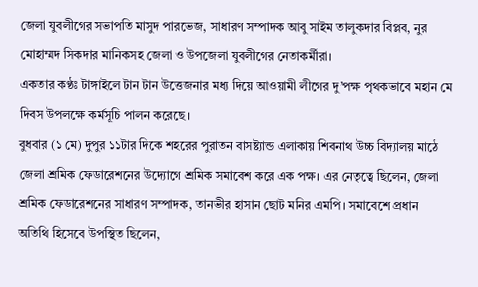জেলা যুবলীগের সভাপতি মাসুদ পারভেজ, সাধারণ সম্পাদক আবু সাইম তালুকদার বিপ্লব, নুর মোহাম্মদ সিকদার মানিকসহ জেলা ও উপজেলা যুবলীগের নেতাকর্মীরা।
একতার কণ্ঠঃ টাঙ্গাইলে টান টান উত্তেজনার মধ্য দিয়ে আওয়ামী লীগের দু’পক্ষ পৃথকভাবে মহান মে দিবস উপলক্ষে কর্মসূচি পালন করেছে।
বুধবার (১ মে) দুপুর ১১টার দিকে শহরের পুরাতন বাসষ্ট্যান্ড এলাকায় শিবনাথ উচ্চ বিদ্যালয় মাঠে জেলা শ্রমিক ফেডারেশনের উদ্যোগে শ্রমিক সমাবেশ করে এক পক্ষ। এর নেতৃত্বে ছিলেন, জেলা শ্রমিক ফেডারেশনের সাধারণ সম্পাদক, তানভীর হাসান ছোট মনির এমপি। সমাবেশে প্রধান অতিথি হিসেবে উপস্থিত ছিলেন,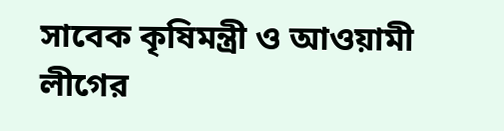সাবেক কৃষিমন্ত্রী ও আওয়ামী লীগের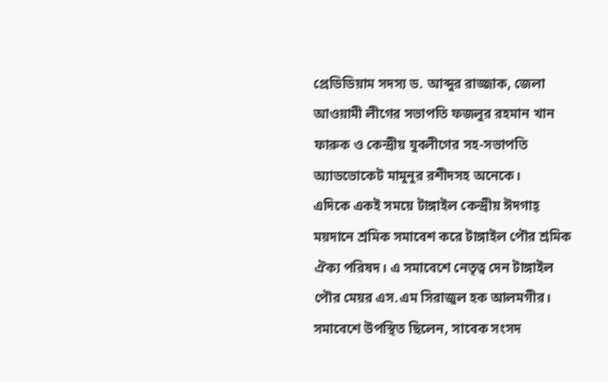প্রেডিডিয়াম সদস্য ড. আব্দুর রাজ্জাক, জেলা আওয়ামী লীগের সভাপতি ফজলুর রহমান খান ফারুক ও কেন্দ্রীয় যুবলীগের সহ-সভাপতি অ্যাডভোকেট মামুনুর রশীদসহ অনেকে।
এদিকে একই সময়ে টাঙ্গাইল কেন্দ্রীয় ঈদগাহ্ ময়দানে শ্রমিক সমাবেশ করে টাঙ্গাইল পৌর শ্রমিক ঐক্য পরিষদ। এ সমাবেশে নেতৃত্ব দেন টাঙ্গাইল পৌর মেয়র এস.এম সিরাজুল হক আলমগীর। সমাবেশে উপস্থিত ছিলেন, সাবেক সংসদ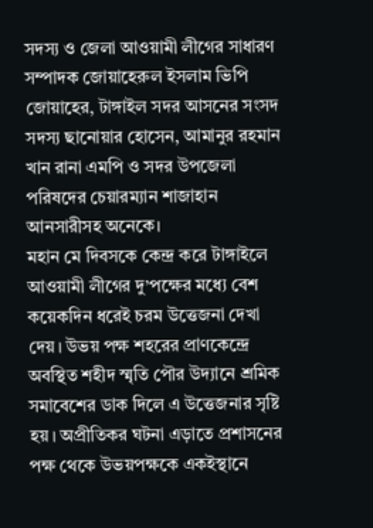সদস্য ও জেলা আওয়ামী লীগের সাধারণ সম্পাদক জোয়াহেরুল ইসলাম ভিপি জোয়াহের, টাঙ্গাইল সদর আসনের সংসদ সদস্য ছানোয়ার হোসেন, আমানুর রহমান খান রানা এমপি ও সদর উপজেলা পরিষদের চেয়ারম্যান শাজাহান আনসারীসহ অনেকে।
মহান মে দিবসকে কেন্দ্র করে টাঙ্গাইলে আওয়ামী লীগের দু’পক্ষের মধ্যে বেশ কয়েকদিন ধরেই চরম উত্তেজনা দেখা দেয়। উভয় পক্ষ শহরের প্রাণকেন্দ্রে অবস্থিত শহীদ স্মৃতি পৌর উদ্যানে শ্রমিক সমাবেশের ডাক দিলে এ উত্তেজনার সৃষ্টি হয়। অপ্রীতিকর ঘটনা এড়াতে প্রশাসনের পক্ষ থেকে উভয়পক্ষকে একইস্থানে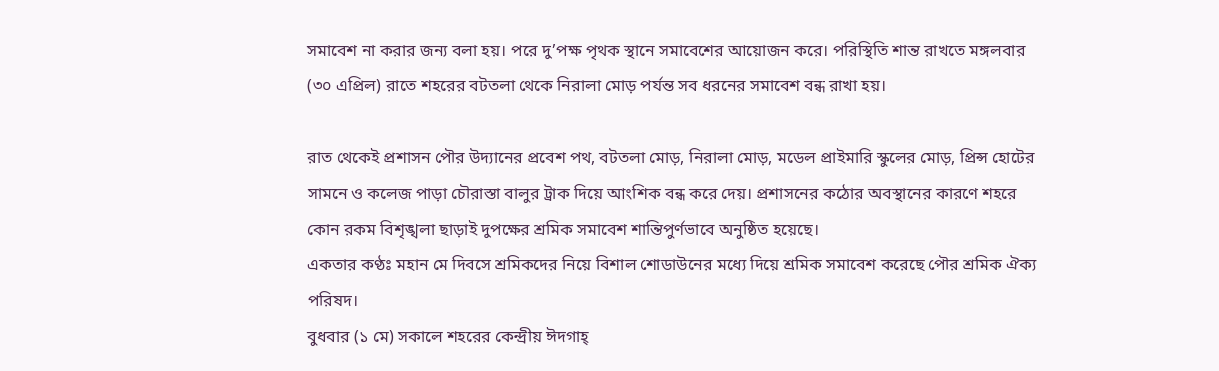সমাবেশ না করার জন্য বলা হয়। পরে দু’পক্ষ পৃথক স্থানে সমাবেশের আয়োজন করে। পরিস্থিতি শান্ত রাখতে মঙ্গলবার (৩০ এপ্রিল) রাতে শহরের বটতলা থেকে নিরালা মোড় পর্যন্ত সব ধরনের সমাবেশ বন্ধ রাখা হয়।

রাত থেকেই প্রশাসন পৌর উদ্যানের প্রবেশ পথ, বটতলা মোড়, নিরালা মোড়, মডেল প্রাইমারি স্কুলের মোড়, প্রিন্স হোটের সামনে ও কলেজ পাড়া চৌরাস্তা বালুর ট্রাক দিয়ে আংশিক বন্ধ করে দেয়। প্রশাসনের কঠোর অবস্থানের কারণে শহরে কোন রকম বিশৃঙ্খলা ছাড়াই দুপক্ষের শ্রমিক সমাবেশ শান্তিপুর্ণভাবে অনুষ্ঠিত হয়েছে।
একতার কণ্ঠঃ মহান মে দিবসে শ্রমিকদের নিয়ে বিশাল শোডাউনের মধ্যে দিয়ে শ্রমিক সমাবেশ করেছে পৌর শ্রমিক ঐক্য পরিষদ।
বুধবার (১ মে) সকালে শহরের কেন্দ্রীয় ঈদগাহ্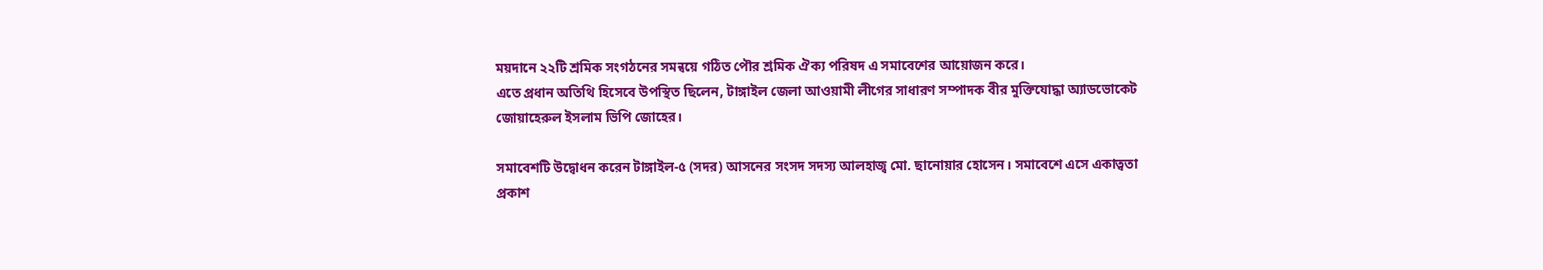ময়দানে ২২টি শ্রমিক সংগঠনের সমন্বয়ে গঠিত পৌর শ্রমিক ঐক্য পরিষদ এ সমাবেশের আয়োজন করে।
এতে প্রধান অতিথি হিসেবে উপস্থিত ছিলেন, টাঙ্গাইল জেলা আওয়ামী লীগের সাধারণ সম্পাদক বীর মুক্তিযোদ্ধা অ্যাডভোকেট জোয়াহেরুল ইসলাম ভিপি জোহের।

সমাবেশটি উদ্বোধন করেন টাঙ্গাইল-৫ (সদর) আসনের সংসদ সদস্য আলহাজ্ব মো. ছানোয়ার হোসেন। সমাবেশে এসে একাত্বতা প্রকাশ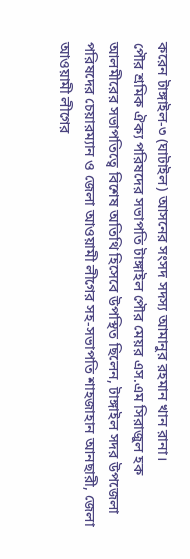করেন টাঙ্গাইল-৩ (ঘাটাইল) আসনের সংসদ সদস্য আমানুর রহমান খান রানা।
পৌর শ্রমিক ঐক্য পরিষদের সভাপতি টাঙ্গাইল পৌর মেয়র এস.এম সিরাজুল হক আলমীরের সভাপতিত্বে বিশেষ অতিথি হিসেবে উপস্থিত ছিলেন, টাঙ্গাইল সদর উপজেলা পরিষদের চেয়ারম্যান ও জেলা আওয়ামী লীগের সহ-সভাপতি শাহজাহান আনছারী, জেলা আওয়ামী লীগের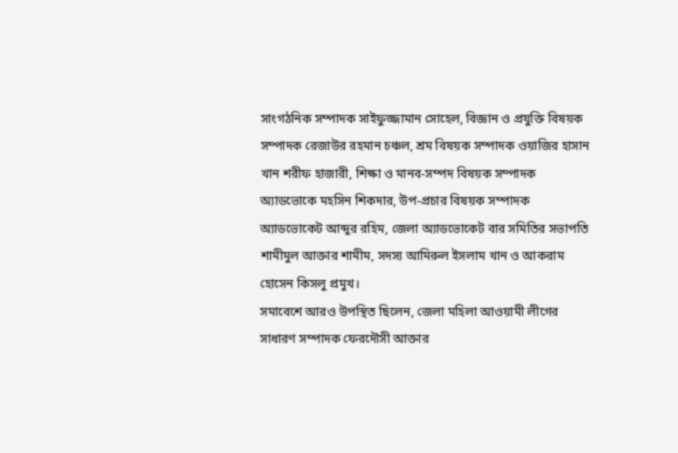সাংগঠনিক সম্পাদক সাইফুজ্জামান সোহেল, বিজ্ঞান ও প্রযুক্তি বিষয়ক সম্পাদক রেজাউর রহমান চঞ্চল, শ্রম বিষয়ক সম্পাদক ওয়াজির হাসান খান শরীফ হাজারী, শিক্ষা ও মানব-সম্পদ বিষয়ক সম্পাদক অ্যাডভোকে মহসিন শিকদার, উপ-প্রচার বিষয়ক সম্পাদক অ্যাডভোকেট আব্দুর রহিম, জেলা অ্যাডভোকেট বার সমিতির সভাপতি শামীমুল আক্তার শামীম, সদস্য আমিরুল ইসলাম খান ও আকরাম হোসেন কিসলু প্রমুখ।
সমাবেশে আরও উপস্থিত ছিলেন, জেলা মহিলা আওয়ামী লীগের সাধারণ সম্পাদক ফেরদৌসী আক্তার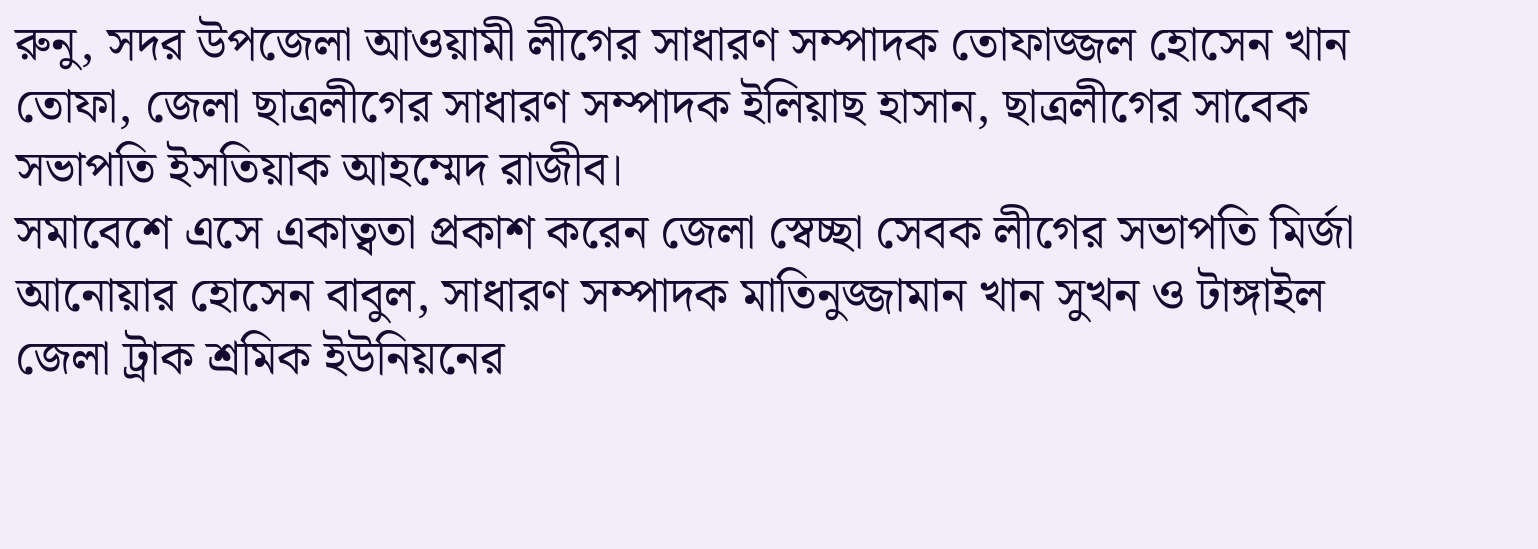রুনু, সদর উপজেলা আওয়ামী লীগের সাধারণ সম্পাদক তোফাজ্জল হোসেন খান তোফা, জেলা ছাত্রলীগের সাধারণ সম্পাদক ইলিয়াছ হাসান, ছাত্রলীগের সাবেক সভাপতি ইসতিয়াক আহম্মেদ রাজীব।
সমাবেশে এসে একাত্বতা প্রকাশ করেন জেলা স্বেচ্ছা সেবক লীগের সভাপতি মির্জা আনোয়ার হোসেন বাবুল, সাধারণ সম্পাদক মাতিনুজ্জামান খান সুখন ও টাঙ্গাইল জেলা ট্রাক শ্রমিক ইউনিয়নের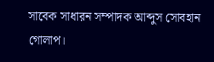সাবেক সাধারন সম্পাদক আব্দুস সোবহান গোলাপ।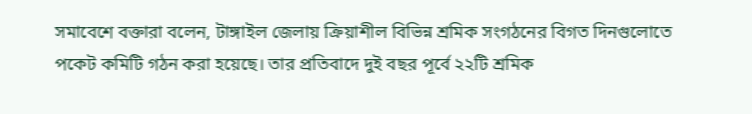সমাবেশে বক্তারা বলেন, টাঙ্গাইল জেলায় ক্রিয়াশীল বিভিন্ন শ্রমিক সংগঠনের বিগত দিনগুলোতে পকেট কমিটি গঠন করা হয়েছে। তার প্রতিবাদে দুই বছর পূর্বে ২২টি শ্রমিক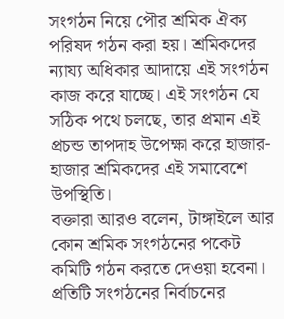সংগঠন নিয়ে পৌর শ্রমিক ঐক্য পরিষদ গঠন করা হয়। শ্রমিকদের ন্যায্য অধিকার আদায়ে এই সংগঠন কাজ করে যাচ্ছে। এই সংগঠন যে সঠিক পথে চলছে, তার প্রমান এই প্রচন্ড তাপদাহ উপেক্ষা করে হাজার-হাজার শ্রমিকদের এই সমাবেশে উপস্থিতি।
বক্তারা আরও বলেন, টাঙ্গাইলে আর কোন শ্রমিক সংগঠনের পকেট কমিটি গঠন করতে দেওয়া হবেনা। প্রতিটি সংগঠনের নির্বাচনের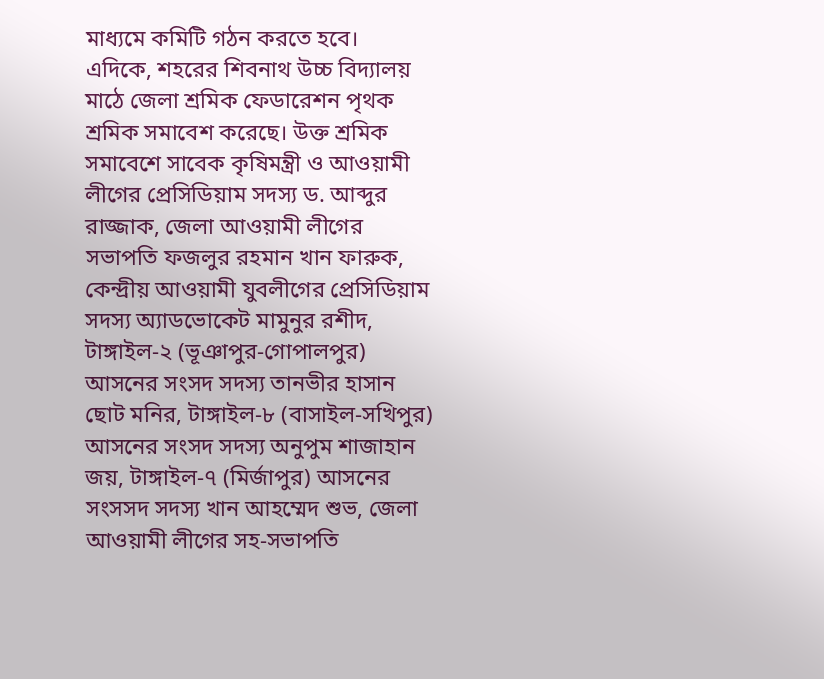মাধ্যমে কমিটি গঠন করতে হবে।
এদিকে, শহরের শিবনাথ উচ্চ বিদ্যালয় মাঠে জেলা শ্রমিক ফেডারেশন পৃথক শ্রমিক সমাবেশ করেছে। উক্ত শ্রমিক সমাবেশে সাবেক কৃষিমন্ত্রী ও আওয়ামী লীগের প্রেসিডিয়াম সদস্য ড. আব্দুর রাজ্জাক, জেলা আওয়ামী লীগের সভাপতি ফজলুর রহমান খান ফারুক, কেন্দ্রীয় আওয়ামী যুবলীগের প্রেসিডিয়াম সদস্য অ্যাডভোকেট মামুনুর রশীদ, টাঙ্গাইল-২ (ভূঞাপুর-গোপালপুর) আসনের সংসদ সদস্য তানভীর হাসান ছোট মনির, টাঙ্গাইল-৮ (বাসাইল-সখিপুর) আসনের সংসদ সদস্য অনুপুম শাজাহান জয়, টাঙ্গাইল-৭ (মির্জাপুর) আসনের সংসসদ সদস্য খান আহম্মেদ শুভ, জেলা আওয়ামী লীগের সহ-সভাপতি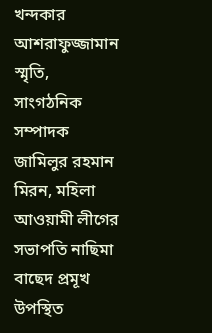খন্দকার আশরাফুজ্জামান স্মৃতি, সাংগঠনিক সম্পাদক জামিলুর রহমান মিরন, মহিলা আওয়ামী লীগের সভাপতি নাছিমা বাছেদ প্রমূখ উপস্থিত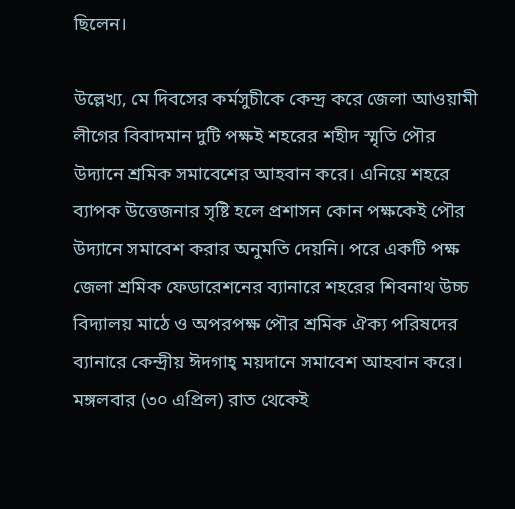ছিলেন।

উল্লেখ্য, মে দিবসের কর্মসুচীকে কেন্দ্র করে জেলা আওয়ামী লীগের বিবাদমান দুটি পক্ষই শহরের শহীদ স্মৃতি পৌর উদ্যানে শ্রমিক সমাবেশের আহবান করে। এনিয়ে শহরে ব্যাপক উত্তেজনার সৃষ্টি হলে প্রশাসন কোন পক্ষকেই পৌর উদ্যানে সমাবেশ করার অনুমতি দেয়নি। পরে একটি পক্ষ জেলা শ্রমিক ফেডারেশনের ব্যানারে শহরের শিবনাথ উচ্চ বিদ্যালয় মাঠে ও অপরপক্ষ পৌর শ্রমিক ঐক্য পরিষদের ব্যানারে কেন্দ্রীয় ঈদগাহ্ ময়দানে সমাবেশ আহবান করে। মঙ্গলবার (৩০ এপ্রিল) রাত থেকেই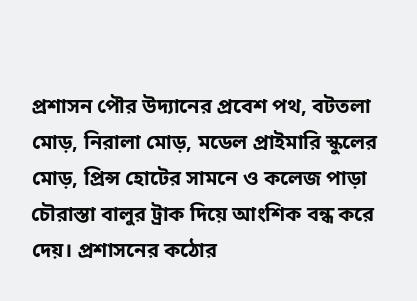প্রশাসন পৌর উদ্যানের প্রবেশ পথ, বটতলা মোড়, নিরালা মোড়, মডেল প্রাইমারি স্কুলের মোড়, প্রিন্স হোটের সামনে ও কলেজ পাড়া চৌরাস্তা বালুর ট্রাক দিয়ে আংশিক বন্ধ করে দেয়। প্রশাসনের কঠোর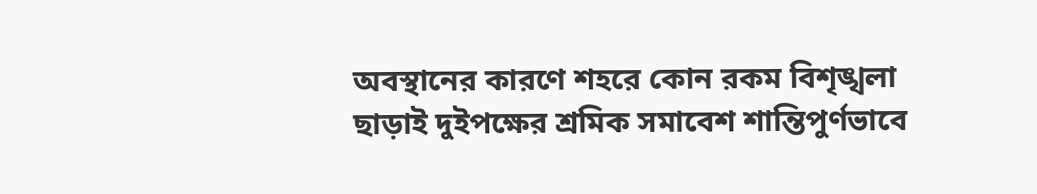অবস্থানের কারণে শহরে কোন রকম বিশৃঙ্খলা ছাড়াই দুইপক্ষের শ্রমিক সমাবেশ শান্তিপুর্ণভাবে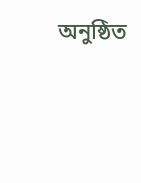অনুষ্ঠিত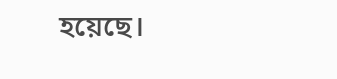হয়েছে।